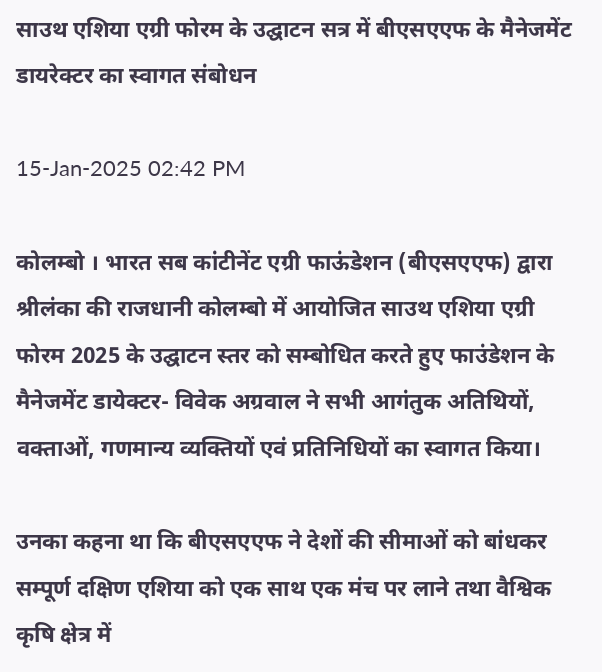साउथ एशिया एग्री फोरम के उद्घाटन सत्र में बीएसएएफ के मैनेजमेंट डायरेक्टर का स्वागत संबोधन

15-Jan-2025 02:42 PM

कोलम्बो । भारत सब कांटीनेंट एग्री फाऊंडेशन (बीएसएएफ) द्वारा श्रीलंका की राजधानी कोलम्बो में आयोजित साउथ एशिया एग्री फोरम 2025 के उद्घाटन स्तर को सम्बोधित करते हुए फाउंडेशन के मैनेजमेंट डायेक्टर- विवेक अग्रवाल ने सभी आगंतुक अतिथियों, वक्ताओं, गणमान्य व्यक्तियों एवं प्रतिनिधियों का स्वागत किया।

उनका कहना था कि बीएसएएफ ने देशों की सीमाओं को बांधकर सम्पूर्ण दक्षिण एशिया को एक साथ एक मंच पर लाने तथा वैश्विक कृषि क्षेत्र में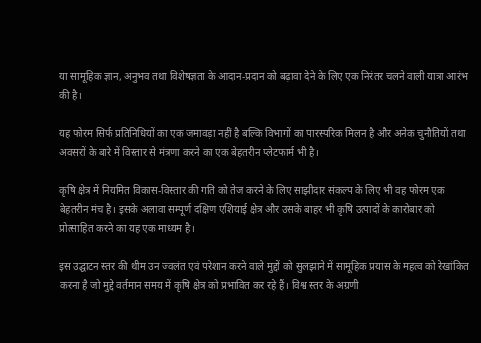या सामूहिक ज्ञान, अनुभव तथा विशेषज्ञता के आदान-प्रदान को बढ़ावा देने के लिए एक निरंतर चलने वाली यात्रा आरंभ की है।

यह फोरम सिर्फ प्रतिनिधियों का एक जमावड़ा नहीं है बल्कि विभागों का पारस्परिक मिलन है और अनेक चुनौतियों तथा अवसरों के बारे में विस्तार से मंत्रणा करने का एक बेहतरीन प्लेटफार्म भी है।

कृषि क्षेत्र में नियमित विकास-विस्तार की गति को तेज करने के लिए साझीदार संकल्प के लिए भी वह फोरम एक बेहतरीन मंच है। इसके अलावा सम्पूर्ण दक्षिण एशियाई क्षेत्र और उसके बाहर भी कृषि उत्पादों के कारोबार को प्रोत्साहित करने का यह एक माध्यम है।

इस उद्घाटन स्तर की थीम उन ज्वलंत एवं परेशान करने वाले मुद्दों को सुलझाने में सामूहिक प्रयास के महत्व को रेखांकित करना है जो मुद्दे वर्तमान समय में कृषि क्षेत्र को प्रभावित कर रहे हैं। विश्व स्तर के अग्रणी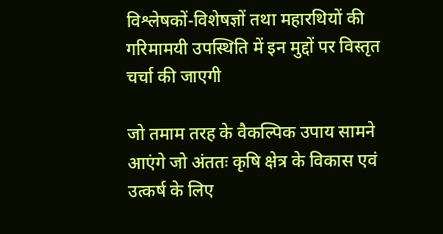विश्लेषकों-विशेषज्ञों तथा महारथियों की गरिमामयी उपस्थिति में इन मुद्दों पर विस्तृत चर्चा की जाएगी

जो तमाम तरह के वैकल्पिक उपाय सामने आएंगे जो अंततः कृषि क्षेत्र के विकास एवं उत्कर्ष के लिए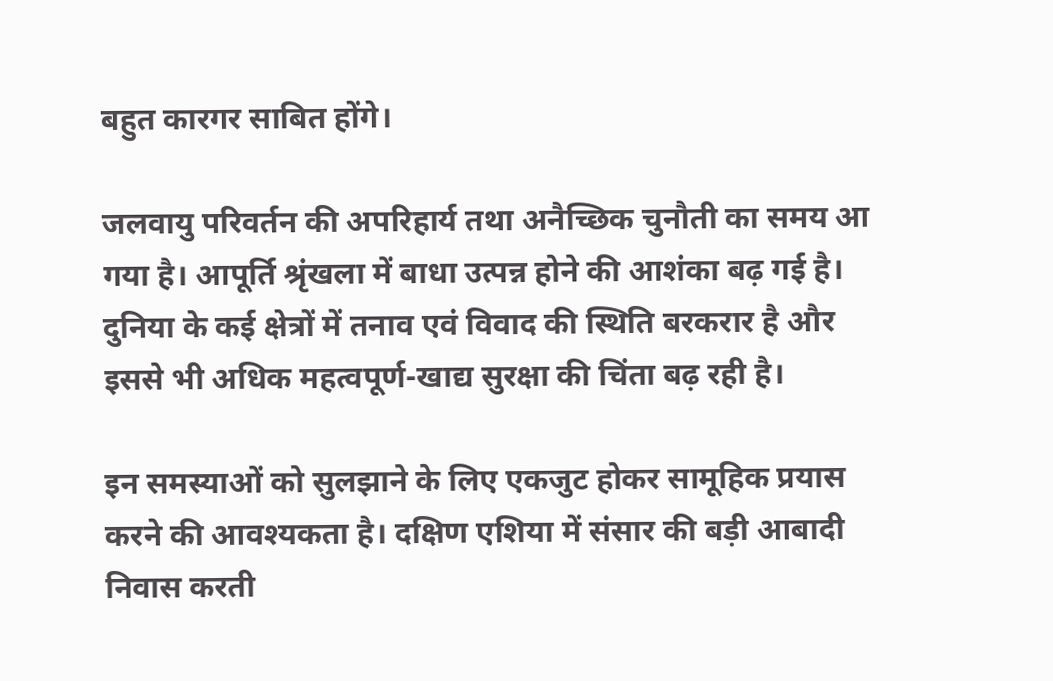बहुत कारगर साबित होंगे।

जलवायु परिवर्तन की अपरिहार्य तथा अनैच्छिक चुनौती का समय आ गया है। आपूर्ति श्रृंखला में बाधा उत्पन्न होने की आशंका बढ़ गई है। दुनिया के कई क्षेत्रों में तनाव एवं विवाद की स्थिति बरकरार है और इससे भी अधिक महत्वपूर्ण-खाद्य सुरक्षा की चिंता बढ़ रही है।

इन समस्याओं को सुलझाने के लिए एकजुट होकर सामूहिक प्रयास करने की आवश्यकता है। दक्षिण एशिया में संसार की बड़ी आबादी निवास करती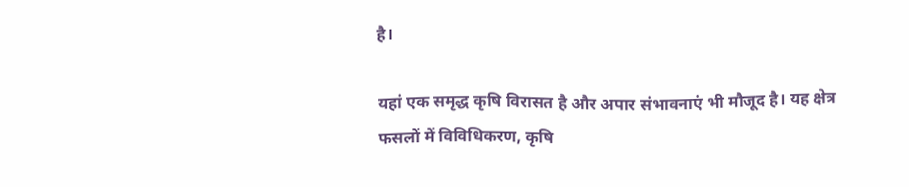है।

यहां एक समृद्ध कृषि विरासत है और अपार संभावनाएं भी मौजूद है। यह क्षेत्र फसलों में विविधिकरण, कृषि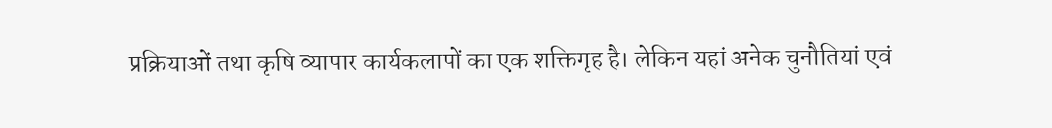प्रक्रियाओं तथा कृषि व्यापार कार्यकलापों का एक शक्तिगृह है। लेकिन यहां अनेक चुनौतियां एवं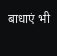बाधाएं भी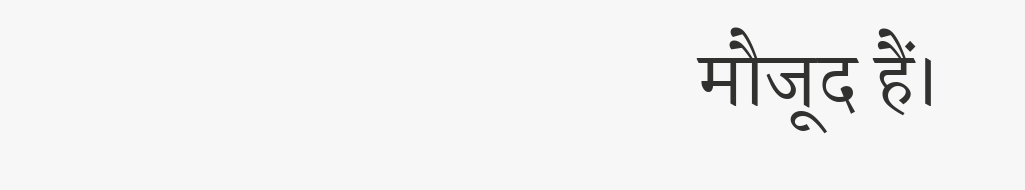मौजूद हैं।